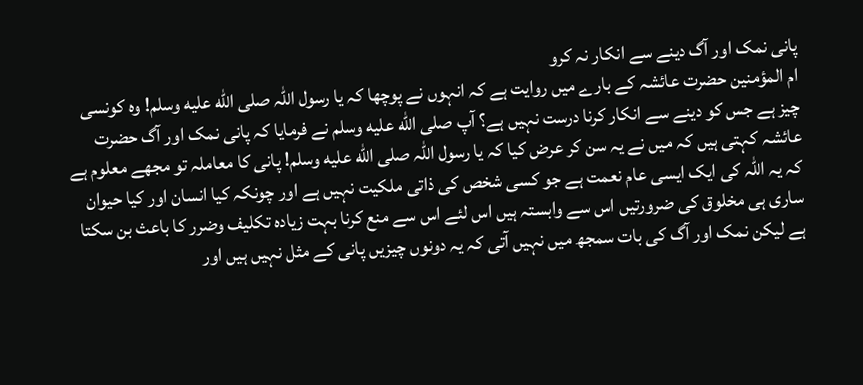پانی نمک اور آگ دینے سے انکار نہ کرو
ام المؤمنین حضرت عائشہ کے بارے میں روایت ہے کہ انہوں نے پوچھا کہ یا رسول اللہ صلى الله عليه وسلم! وہ کونسی چیز ہے جس کو دینے سے انکار کرنا درست نہیں ہے؟ آپ صلى الله عليه وسلم نے فرمایا کہ پانی نمک اور آگ حضرت عائشہ کہتی ہیں کہ میں نے یہ سن کر عرض کیا کہ یا رسول اللہ صلى الله عليه وسلم! پانی کا معاملہ تو مجھے معلوم ہے کہ یہ اللہ کی ایک ایسی عام نعمت ہے جو کسی شخص کی ذاتی ملکیت نہیں ہے اور چونکہ کیا انسان اور کیا حیوان ساری ہی مخلوق کی ضرورتیں اس سے وابستہ ہیں اس لئے اس سے منع کرنا بہت زیادہ تکلیف وضرر کا باعث بن سکتا ہے لیکن نمک اور آگ کی بات سمجھ میں نہیں آتی کہ یہ دونوں چیزیں پانی کے مثل نہیں ہیں اور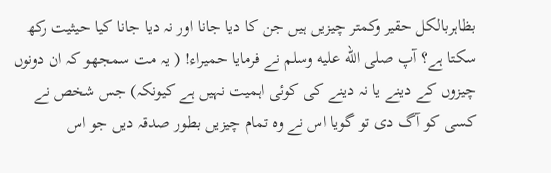بظاہربالکل حقیر وکمتر چیزیں ہیں جن کا دیا جانا اور نہ دیا جانا کیا حیثیت رکھ سکتا ہے؟ آپ صلى الله عليه وسلم نے فرمایا حمیراء! ( یہ مت سمجھو کہ ان دونوں چیزوں کے دینے یا نہ دینے کی کوئی اہمیت نہیں ہے کیونکہ) جس شخص نے کسی کو آگ دی تو گویا اس نے وہ تمام چیزیں بطور صدقہ دیں جو اس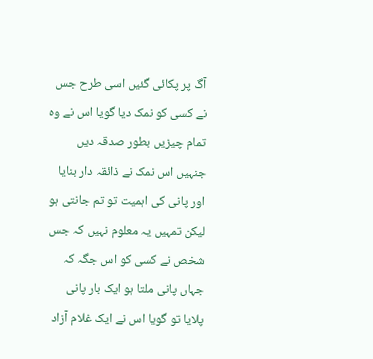آگ پر پکائی گئیں اسی طرح جس نے کسی کو نمک دیا گویا اس نے وہ تمام چیزیں بطور صدقہ دیں جنہیں اس نمک نے ذائقہ دار بنایا اور پانی کی اہمیت تو تم جانتی ہو لیکن تمہیں یہ معلوم نہیں کہ جس شخص نے کسی کو اس جگہ کہ جہاں پانی ملتا ہو ایک بار پانی پلایا تو گویا اس نے ایک غلام آزاد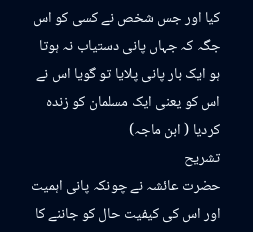کیا اور جس شخص نے کسی کو اس جگہ کہ جہاں پانی دستیاب نہ ہوتا ہو ایک بار پانی پلایا تو گویا اس نے اس کو یعنی ایک مسلمان کو زندہ کردیا ( ابن ماجہ)
تشریح
حضرت عائشہ نے چونکہ پانی اہمیت اور اس کی کیفیت حال کو جاننے کا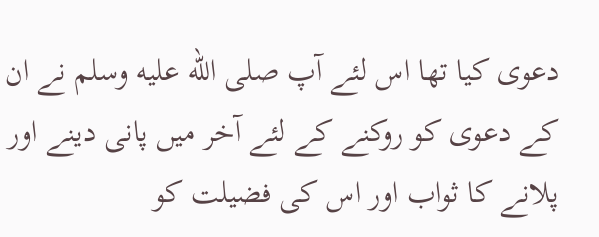دعوی کیا تھا اس لئے آپ صلى الله عليه وسلم نے ان کے دعوی کو روکنے کے لئے آخر میں پانی دینے اور پلانے کا ثواب اور اس کی فضیلت کو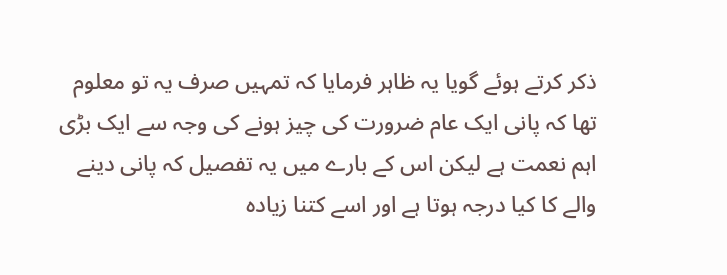ذکر کرتے ہوئے گویا یہ ظاہر فرمایا کہ تمہیں صرف یہ تو معلوم تھا کہ پانی ایک عام ضرورت کی چیز ہونے کی وجہ سے ایک بڑی اہم نعمت ہے لیکن اس کے بارے میں یہ تفصیل کہ پانی دینے والے کا کیا درجہ ہوتا ہے اور اسے کتنا زیادہ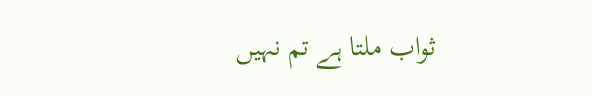ثواب ملتا ہے تم نہیں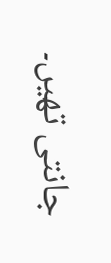جانتی تھیں۔